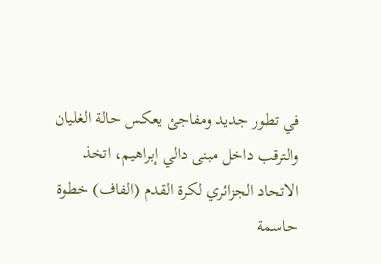في تطور جديد ومفاجئ يعكس حالة الغليان والترقب داخل مبنى دالي إبراهيم، اتخذ الاتحاد الجزائري لكرة القدم (الفاف) خطوة حاسمة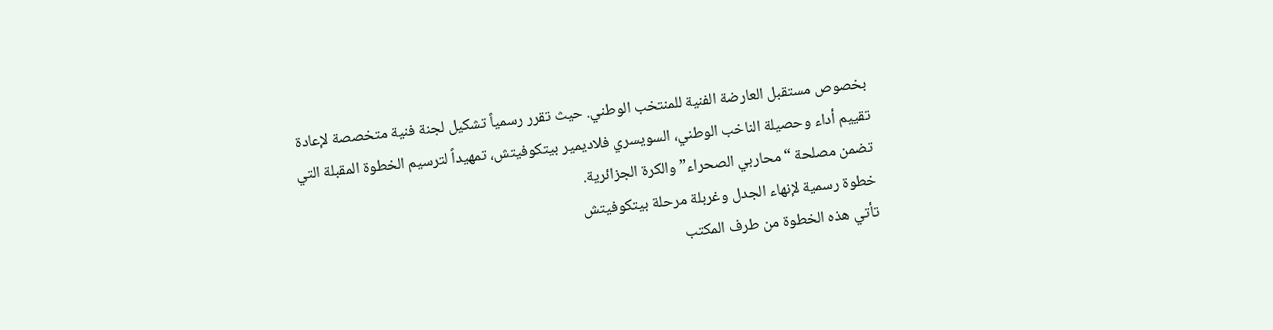بخصوص مستقبل العارضة الفنية للمنتخب الوطني. حيث تقرر رسمياً تشكيل لجنة فنية متخصصة لإعادة تقييم أداء وحصيلة الناخب الوطني، السويسري فلاديمير بيتكوفيتش، تمهيداً لترسيم الخطوة المقبلة التي تضمن مصلحة “محاربي الصحراء” والكرة الجزائرية.
خطوة رسمية لإنهاء الجدل وغربلة مرحلة بيتكوفيتش
تأتي هذه الخطوة من طرف المكتب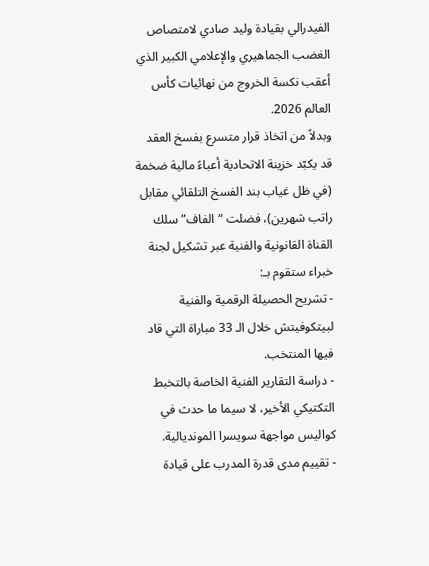الفيدرالي بقيادة وليد صادي لامتصاص الغضب الجماهيري والإعلامي الكبير الذي أعقب نكسة الخروج من نهائيات كأس العالم 2026.
وبدلاً من اتخاذ قرار متسرع بفسخ العقد قد يكبّد خزينة الاتحادية أعباءً مالية ضخمة (في ظل غياب بند الفسخ التلقائي مقابل راتب شهرين)، فضلت “الفاف” سلك القناة القانونية والفنية عبر تشكيل لجنة خبراء ستقوم بـ:
- تشريح الحصيلة الرقمية والفنية لبيتكوفيتش خلال الـ 33 مباراة التي قاد فيها المنتخب.
- دراسة التقارير الفنية الخاصة بالتخبط التكتيكي الأخير، لا سيما ما حدث في كواليس مواجهة سويسرا المونديالية.
- تقييم مدى قدرة المدرب على قيادة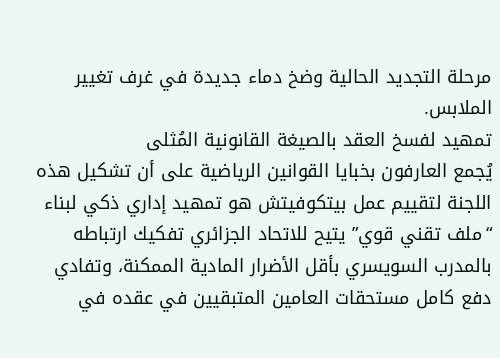مرحلة التجديد الحالية وضخ دماء جديدة في غرف تغيير الملابس.
تمهيد لفسخ العقد بالصيغة القانونية المُثلى
يُجمع العارفون بخبايا القوانين الرياضية على أن تشكيل هذه اللجنة لتقييم عمل بيتكوفيتش هو تمهيد إداري ذكي لبناء “ملف تقني قوي” يتيح للاتحاد الجزائري تفكيك ارتباطه بالمدرب السويسري بأقل الأضرار المادية الممكنة، وتفادي دفع كامل مستحقات العامين المتبقيين في عقده في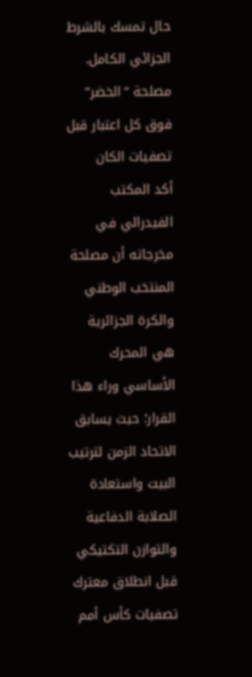حال تمسك بالشرط الجزائي الكامل.
مصلحة “الخضر” فوق كل اعتبار قبل تصفيات الكان
أكد المكتب الفيدرالي في مخرجاته أن مصلحة المنتخب الوطني والكرة الجزائرية هي المحرك الأساسي وراء هذا القرار؛ حيث يسابق الاتحاد الزمن لترتيب البيت واستعادة الصلابة الدفاعية والتوازن التكتيكي قبل انطلاق معترك تصفيات كأس أمم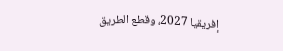إفريقيا 2027، وقطع الطريق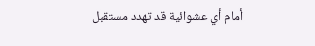أمام أي عشوائية قد تهدد مستقبل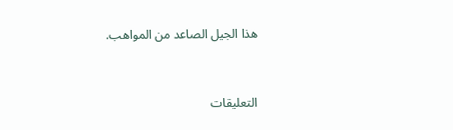هذا الجيل الصاعد من المواهب.



التعليقات